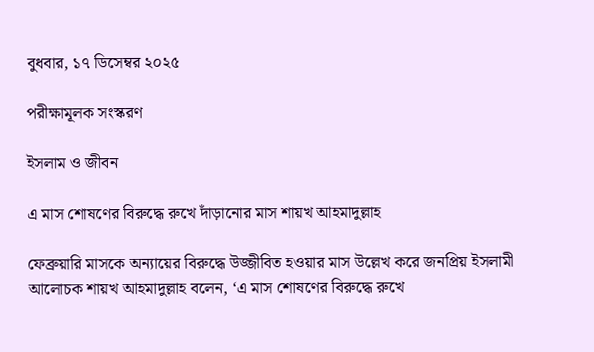বুধবার, ১৭ ডিসেম্বর ২০২৫

পরীক্ষামূলক সংস্করণ

ইসলাম ও জীবন

এ মাস শোষণের বিরুদ্ধে রুখে দাঁড়ানোর মাস শায়খ আহমাদুল্লাহ

ফেব্রুয়ারি মাসকে অন্যায়ের বিরুদ্ধে উজ্জীবিত হওয়ার মাস উল্লেখ করে জনপ্রিয় ইসলামী আলোচক শায়খ আহমাদুল্লাহ বলেন, ‘এ মাস শোষণের বিরুদ্ধে রুখে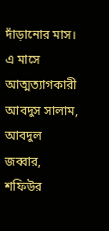দাঁড়ানোর মাস। এ মাসে আত্মত্যাগকারী আবদুস সালাম, আবদুল জব্বার, শফিউর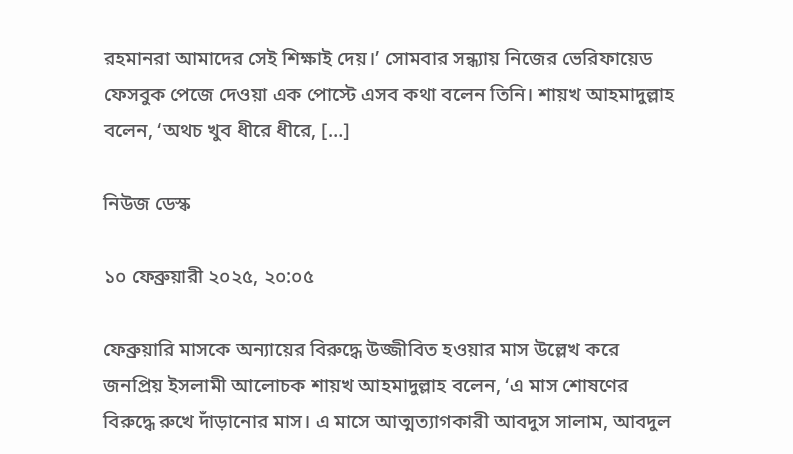রহমানরা আমাদের সেই শিক্ষাই দেয়।’ সোমবার সন্ধ্যায় নিজের ভেরিফায়েড ফেসবুক পেজে দেওয়া এক পোস্টে এসব কথা বলেন তিনি। শায়খ আহমাদুল্লাহ বলেন, ‘অথচ খুব ধীরে ধীরে, […]

নিউজ ডেস্ক

১০ ফেব্রুয়ারী ২০২৫, ২০:০৫

ফেব্রুয়ারি মাসকে অন্যায়ের বিরুদ্ধে উজ্জীবিত হওয়ার মাস উল্লেখ করে জনপ্রিয় ইসলামী আলোচক শায়খ আহমাদুল্লাহ বলেন, ‘এ মাস শোষণের বিরুদ্ধে রুখে দাঁড়ানোর মাস। এ মাসে আত্মত্যাগকারী আবদুস সালাম, আবদুল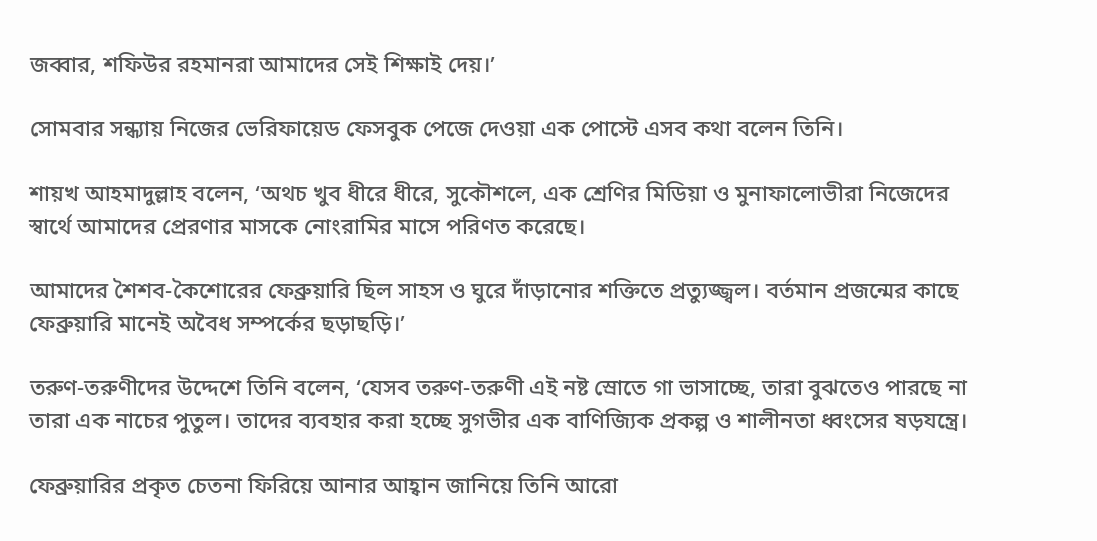জব্বার, শফিউর রহমানরা আমাদের সেই শিক্ষাই দেয়।’

সোমবার সন্ধ্যায় নিজের ভেরিফায়েড ফেসবুক পেজে দেওয়া এক পোস্টে এসব কথা বলেন তিনি।

শায়খ আহমাদুল্লাহ বলেন, ‘অথচ খুব ধীরে ধীরে, সুকৌশলে, এক শ্রেণির মিডিয়া ও মুনাফালোভীরা নিজেদের স্বার্থে আমাদের প্রেরণার মাসকে নোংরামির মাসে পরিণত করেছে।

আমাদের শৈশব-কৈশোরের ফেব্রুয়ারি ছিল সাহস ও ঘুরে দাঁড়ানোর শক্তিতে প্রত্যুজ্জ্বল। বর্তমান প্রজন্মের কাছে ফেব্রুয়ারি মানেই অবৈধ সম্পর্কের ছড়াছড়ি।’

তরুণ-তরুণীদের উদ্দেশে তিনি বলেন, ‘যেসব তরুণ-তরুণী এই নষ্ট স্রোতে গা ভাসাচ্ছে, তারা বুঝতেও পারছে না তারা এক নাচের পুতুল। তাদের ব্যবহার করা হচ্ছে সুগভীর এক বাণিজ্যিক প্রকল্প ও শালীনতা ধ্বংসের ষড়যন্ত্রে।

ফেব্রুয়ারির প্রকৃত চেতনা ফিরিয়ে আনার আহ্বান জানিয়ে তিনি আরো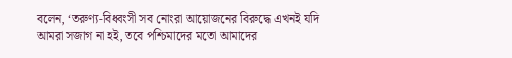বলেন, ‘তরুণ্য-বিধ্বংসী সব নোংরা আয়োজনের বিরুদ্ধে এখনই যদি আমরা সজাগ না হই, তবে পশ্চিমাদের মতো আমাদের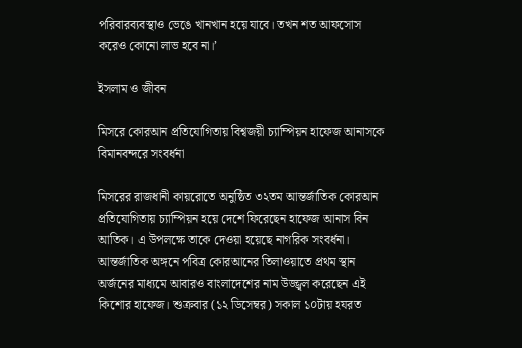পরিবারব্যবস্থাও ভেঙে খানখান হয়ে যাবে। তখন শত আফসোস করেও কোনো লাভ হবে না।’

ইসলাম ও জীবন

মিসরে কোরআন প্রতিযোগিতায় বিশ্বজয়ী চ্যাম্পিয়ন হাফেজ আনাসকে বিমানবন্দরে সংবর্ধনা

মিসরের রাজধানী কায়রোতে অনুষ্ঠিত ৩২তম আন্তর্জাতিক কোরআন প্রতিযোগিতায় চ্যাম্পিয়ন হয়ে দেশে ফিরেছেন হাফেজ আনাস বিন আতিক। এ উপলক্ষে তাকে দেওয়া হয়েছে নাগরিক সংবর্ধনা। আন্তর্জাতিক অঙ্গনে পবিত্র কোরআনের তিলাওয়াতে প্রথম স্থান অর্জনের মাধ্যমে আবারও বাংলাদেশের নাম উজ্জ্বল করেছেন এই কিশোর হাফেজ। শুক্রবার (১২ ডিসেম্বর) সকাল ১০টায় হযরত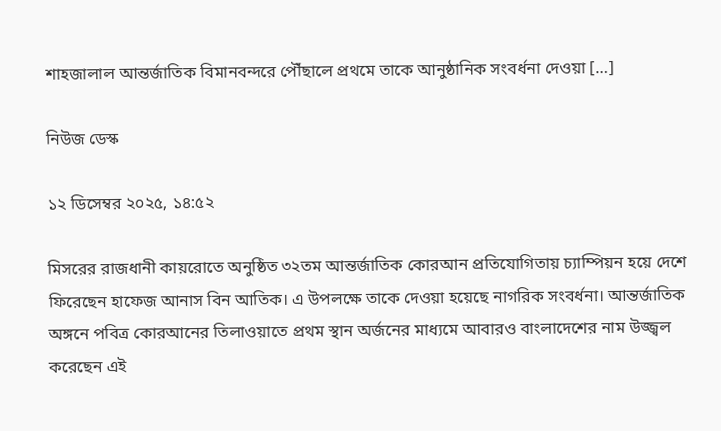শাহজালাল আন্তর্জাতিক বিমানবন্দরে পৌঁছালে প্রথমে তাকে আনুষ্ঠানিক সংবর্ধনা দেওয়া […]

নিউজ ডেস্ক

১২ ডিসেম্বর ২০২৫, ১৪:৫২

মিসরের রাজধানী কায়রোতে অনুষ্ঠিত ৩২তম আন্তর্জাতিক কোরআন প্রতিযোগিতায় চ্যাম্পিয়ন হয়ে দেশে ফিরেছেন হাফেজ আনাস বিন আতিক। এ উপলক্ষে তাকে দেওয়া হয়েছে নাগরিক সংবর্ধনা। আন্তর্জাতিক অঙ্গনে পবিত্র কোরআনের তিলাওয়াতে প্রথম স্থান অর্জনের মাধ্যমে আবারও বাংলাদেশের নাম উজ্জ্বল করেছেন এই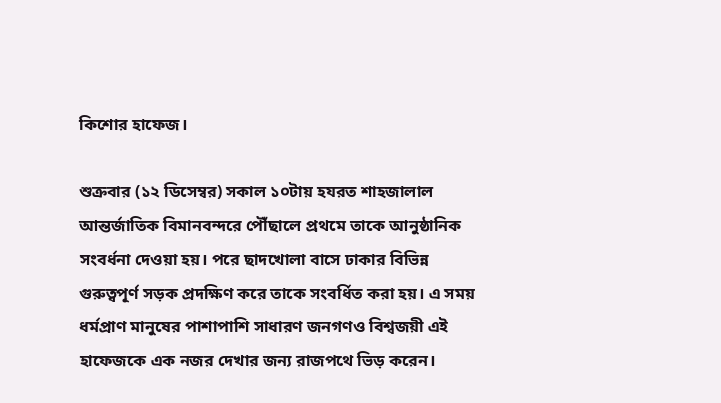কিশোর হাফেজ।

শুক্রবার (১২ ডিসেম্বর) সকাল ১০টায় হযরত শাহজালাল আন্তর্জাতিক বিমানবন্দরে পৌঁছালে প্রথমে তাকে আনুষ্ঠানিক সংবর্ধনা দেওয়া হয়। পরে ছাদখোলা বাসে ঢাকার বিভিন্ন গুরুত্বপূর্ণ সড়ক প্রদক্ষিণ করে তাকে সংবর্ধিত করা হয়। এ সময় ধর্মপ্রাণ মানুষের পাশাপাশি সাধারণ জনগণও বিশ্বজয়ী এই হাফেজকে এক নজর দেখার জন্য রাজপথে ভিড় করেন।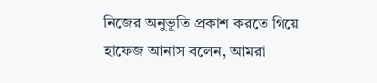নিজের অনুভূতি প্রকাশ করতে গিয়ে হাফেজ আনাস বলেন, আমরা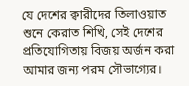যে দেশের ক্বারীদের তিলাওয়াত শুনে কেরাত শিখি, সেই দেশের প্রতিযোগিতায় বিজয় অর্জন করা আমার জন্য পরম সৌভাগ্যের।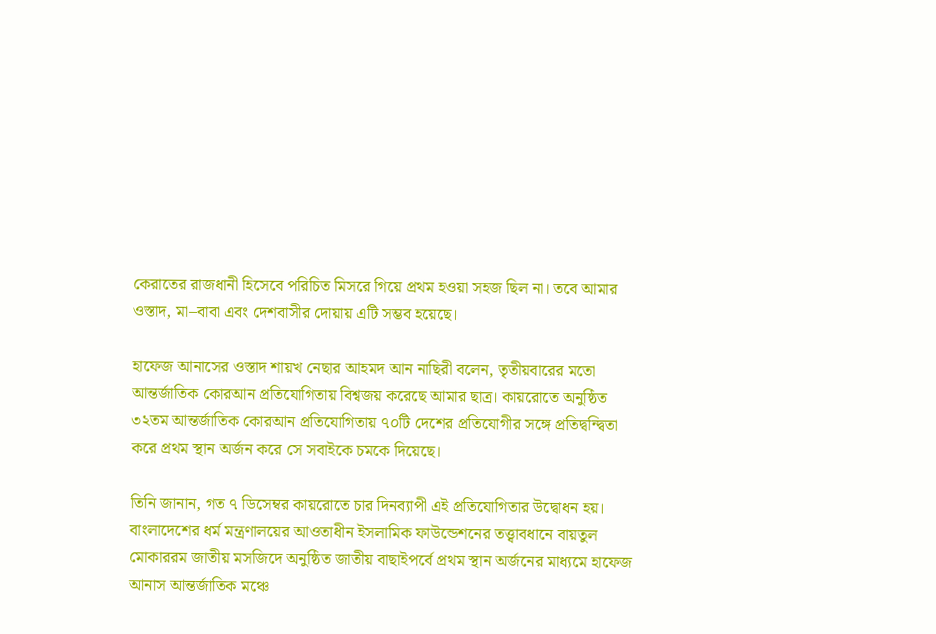কেরাতের রাজধানী হিসেবে পরিচিত মিসরে গিয়ে প্রথম হওয়া সহজ ছিল না। তবে আমার ওস্তাদ, মা–বাবা এবং দেশবাসীর দোয়ায় এটি সম্ভব হয়েছে।

হাফেজ আনাসের ওস্তাদ শায়খ নেছার আহমদ আন নাছিরী বলেন, তৃতীয়বারের মতো আন্তর্জাতিক কোরআন প্রতিযোগিতায় বিশ্বজয় করেছে আমার ছাত্র। কায়রোতে অনুষ্ঠিত ৩২তম আন্তর্জাতিক কোরআন প্রতিযোগিতায় ৭০টি দেশের প্রতিযোগীর সঙ্গে প্রতিদ্বন্দ্বিতা করে প্রথম স্থান অর্জন করে সে সবাইকে চমকে দিয়েছে।

তিনি জানান, গত ৭ ডিসেম্বর কায়রোতে চার দিনব্যাপী এই প্রতিযোগিতার উদ্বোধন হয়। বাংলাদেশের ধর্ম মন্ত্রণালয়ের আওতাধীন ইসলামিক ফাউন্ডেশনের তত্ত্বাবধানে বায়তুল মোকাররম জাতীয় মসজিদে অনুষ্ঠিত জাতীয় বাছাইপর্বে প্রথম স্থান অর্জনের মাধ্যমে হাফেজ আনাস আন্তর্জাতিক মঞ্চে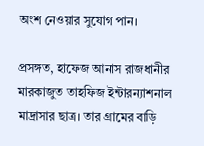অংশ নেওয়ার সুযোগ পান।

প্রসঙ্গত, হাফেজ আনাস রাজধানীর মারকাজুত তাহফিজ ইন্টারন্যাশনাল মাদ্রাসার ছাত্র। তার গ্রামের বাড়ি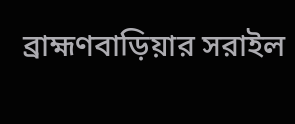ব্রাহ্মণবাড়িয়ার সরাইল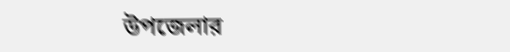উপজেলার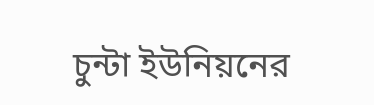চুন্টা ইউনিয়নের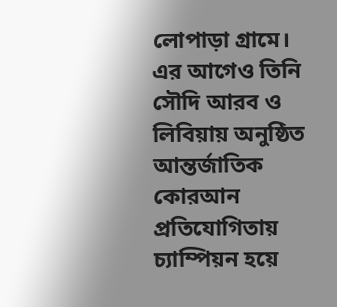লোপাড়া গ্রামে। এর আগেও তিনি সৌদি আরব ও লিবিয়ায় অনুষ্ঠিত আন্তর্জাতিক কোরআন প্রতিযোগিতায় চ্যাম্পিয়ন হয়ে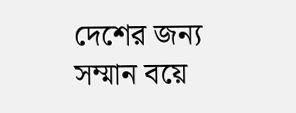দেশের জন্য সম্মান বয়ে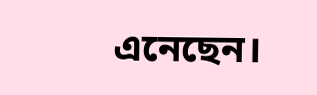এনেছেন।